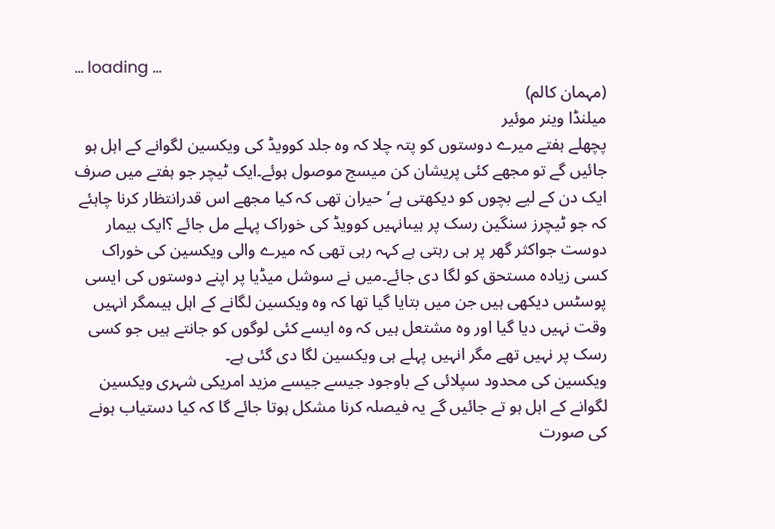... loading ...
(مہمان کالم)
میلنڈا وینر موئیر
پچھلے ہفتے میرے دوستوں کو پتہ چلا کہ وہ جلد کوویڈ کی ویکسین لگوانے کے اہل ہو جائیں گے تو مجھے کئی پریشان کن میسج موصول ہوئے۔ایک ٹیچر جو ہفتے میں صرف ایک دن کے لیے بچوں کو دیکھتی ہے‘ حیران تھی کہ کیا مجھے اس قدرانتظار کرنا چاہئے کہ جو ٹیچرز سنگین رسک پر ہیںانہیں کوویڈ کی خوراک پہلے مل جائے ؟ایک بیمار دوست جواکثر گھر پر ہی رہتی ہے کہہ رہی تھی کہ میرے والی ویکسین کی خوراک کسی زیادہ مستحق کو لگا دی جائے۔میں نے سوشل میڈیا پر اپنے دوستوں کی ایسی پوسٹس دیکھی ہیں جن میں بتایا گیا تھا کہ وہ ویکسین لگانے کے اہل ہیںمگر انہیں وقت نہیں دیا گیا اور وہ مشتعل ہیں کہ وہ ایسے کئی لوگوں کو جانتے ہیں جو کسی رسک پر نہیں تھے مگر انہیں پہلے ہی ویکسین لگا دی گئی ہے۔
ویکسین کی محدود سپلائی کے باوجود جیسے جیسے مزید امریکی شہری ویکسین لگوانے کے اہل ہو تے جائیں گے یہ فیصلہ کرنا مشکل ہوتا جائے گا کہ کیا دستیاب ہونے کی صورت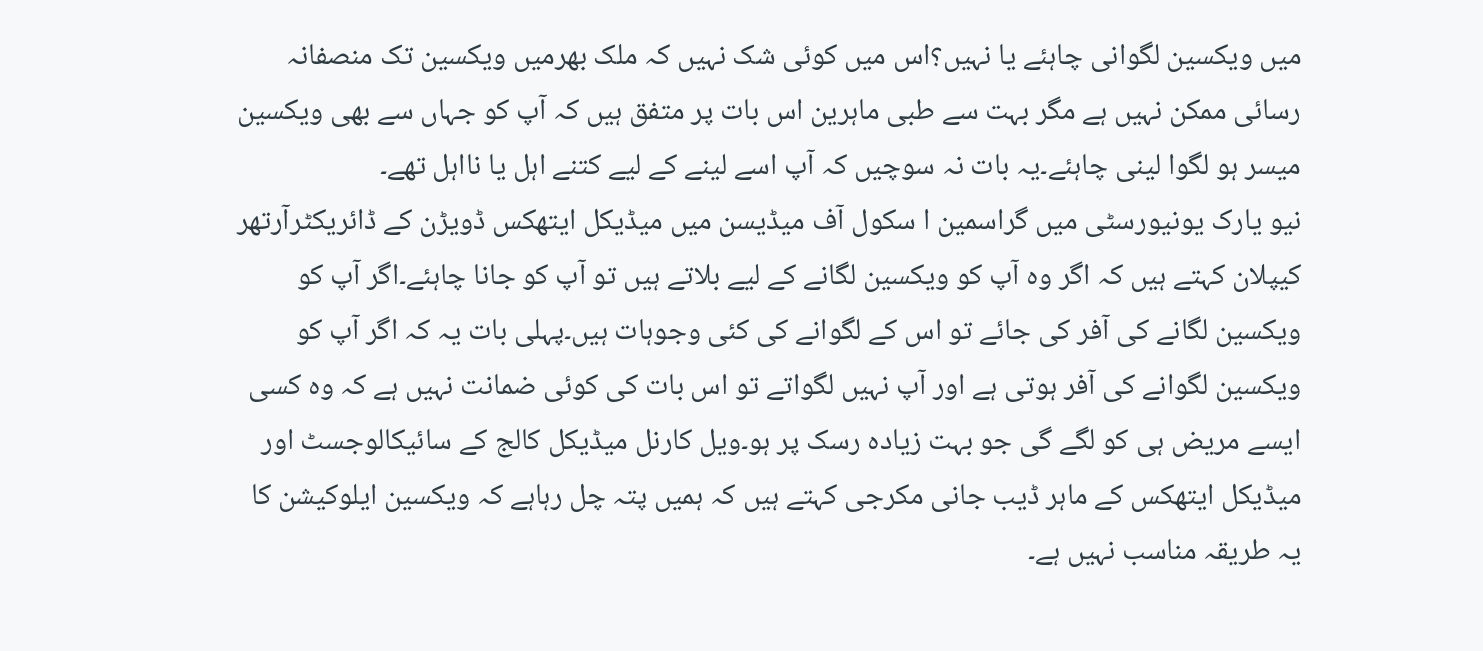میں ویکسین لگوانی چاہئے یا نہیں؟اس میں کوئی شک نہیں کہ ملک بھرمیں ویکسین تک منصفانہ رسائی ممکن نہیں ہے مگر بہت سے طبی ماہرین اس بات پر متفق ہیں کہ آپ کو جہاں سے بھی ویکسین میسر ہو لگوا لینی چاہئے۔یہ بات نہ سوچیں کہ آپ اسے لینے کے لیے کتنے اہل یا نااہل تھے۔
نیو یارک یونیورسٹی میں گراسمین ا سکول آف میڈیسن میں میڈیکل ایتھکس ڈویڑن کے ڈائریکٹرآرتھر کیپلان کہتے ہیں کہ اگر وہ آپ کو ویکسین لگانے کے لیے بلاتے ہیں تو آپ کو جانا چاہئے۔اگر آپ کو ویکسین لگانے کی آفر کی جائے تو اس کے لگوانے کی کئی وجوہات ہیں۔پہلی بات یہ کہ اگر آپ کو ویکسین لگوانے کی آفر ہوتی ہے اور آپ نہیں لگواتے تو اس بات کی کوئی ضمانت نہیں ہے کہ وہ کسی ایسے مریض ہی کو لگے گی جو بہت زیادہ رسک پر ہو۔ویل کارنل میڈیکل کالج کے سائیکالوجسٹ اور میڈیکل ایتھکس کے ماہر ڈیب جانی مکرجی کہتے ہیں کہ ہمیں پتہ چل رہاہے کہ ویکسین ایلوکیشن کا یہ طریقہ مناسب نہیں ہے۔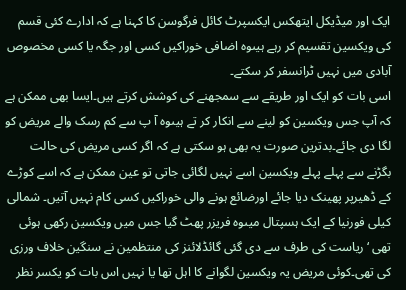ایک اور میڈیکل ایتھکس ایکسپرٹ کائل فرگوسن کا کہنا ہے کہ ادارے کئی قسم کی ویکسین تقسیم کر رہے ہیںوہ اضافی خوراکیں کسی اور جگہ یا کسی مخصوص آبادی میں نہیں ٹرانسفر کر سکتے۔
اسی بات کو ایک اور طریقے سے سمجھنے کی کوشش کرتے ہیں۔ایسا بھی ممکن ہے کہ آپ جس ویکسین کو لینے سے انکار کر تے ہیںوہ آ پ سے کم رسک والے مریض کو لگا دی جائے۔بدترین صورت یہ بھی ہو سکتی ہے کہ اگر کسی مریض کی حالت بگڑنے سے پہلے پہلے ویکسین اسے نہیں لگائی جاتی تو عین ممکن ہے کہ اسے کوڑے کے ڈھیرپر پھینک دیا جائے اورضائع ہونے والی خوراکیں کسی کام نہیں آتیں۔ شمالی کیلی فورنیا کے ایک ہسپتال میںوہ فریزر پھٹ گیا جس میں ویکسین رکھی ہوئی تھی ‘ریاست کی طرف سے دی گئی گائڈلائنز کی منتظمین نے سنگین خلاف ورزی کی تھی۔کوئی مریض یہ ویکسین لگوانے کا اہل تھا یا نہیں اس بات کو یکسر نظر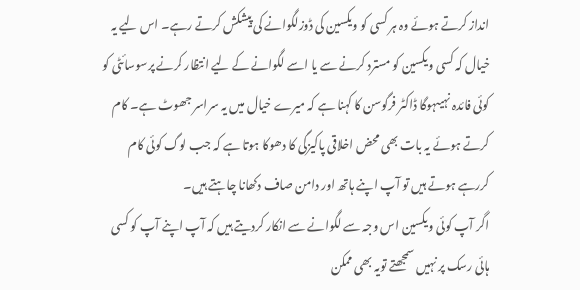انداز کرتے ہوئے وہ ہر کسی کو ویکسین کی ڈوزلگوانے کی پیشکش کرتے رہے۔ اس لیے یہ خیال کہ کسی ویکسین کو مسترد کرنے سے یا اسے لگوانے کے لیے انتظار کرنے پرسوسائٹی کو کوئی فائدہ نہیںہوگا ڈاکٹر فرگوسن کا کہنا ہے کہ میرے خیال میں یہ سراسر جھوٹ ہے۔ کام کرتے ہوئے یہ بات بھی محض اخلاقی پاکیزگی کا دھوکا ہوتا ہے کہ جب لوگ کوئی کام کررہے ہوتے ہیں تو آپ اپنے ہاتھ اور دامن صاف دکھانا چاہتے ہیں۔
اگر آپ کوئی ویکسین اس وجہ سے لگوانے سے انکار کردیتے ہیں کہ آپ اپنے آپ کو کسی ہائی رسک پر نہیں سمجھتے تویہ بھی ممکن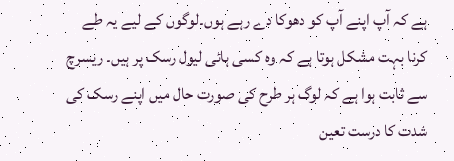ہے کہ آپ اپنے آپ کو دھوکا دے رہے ہوں۔لوگوں کے لیے یہ طے کرنا بہت مشکل ہوتا ہے کہ وہ کسی ہائی لیول رسک پر ہیں۔ ریسرچ سے ثابت ہوا ہے کہ لوگ ہر طرح کی صورت حال میں اپنے رسک کی شدت کا درست تعین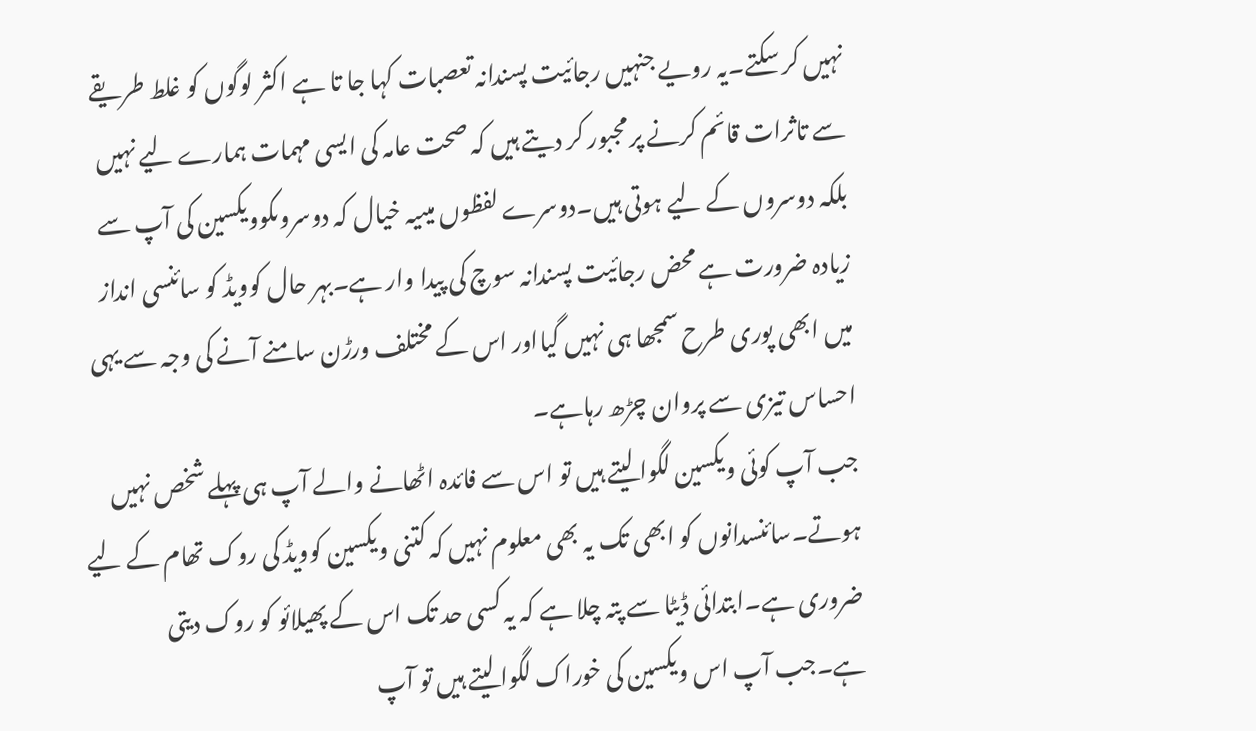نہیں کر سکتے۔یہ رویے جنہیں رجائیت پسندانہ تعصبات کہا جا تا ہے اکثر لوگوں کو غلط طریقے سے تاثرات قائم کرنے پر مجبور کر دیتے ہیں کہ صحت عامہ کی ایسی مہمات ہمارے لیے نہیں بلکہ دوسروں کے لیے ہوتی ہیں۔دوسرے لفظوں میںیہ خیال کہ دوسروںکوویکسین کی آپ سے زیادہ ضرورت ہے محض رجائیت پسندانہ سوچ کی پیدا وار ہے۔بہر حال کوویڈ کو سائنسی انداز میں ابھی پوری طرح سمجھا ہی نہیں گیااور اس کے مختلف ورڑن سامنے آنے کی وجہ سے یہی احساس تیزی سے پروان چڑھ رہاہے۔
جب آپ کوئی ویکسین لگوا لیتے ہیں تو اس سے فائدہ اٹھانے والے آپ ہی پہلے شخص نہیں ہوتے۔سائنسدانوں کو ابھی تک یہ بھی معلوم نہیں کہ کتنی ویکسین کوویڈ کی روک تھام کے لیے ضروری ہے۔ابتدائی ڈیٹا سے پتہ چلا ہے کہ یہ کسی حد تک اس کے پھیلائو کو روک دیتی ہے۔جب آپ اس ویکسین کی خوراک لگوا لیتے ہیں تو آپ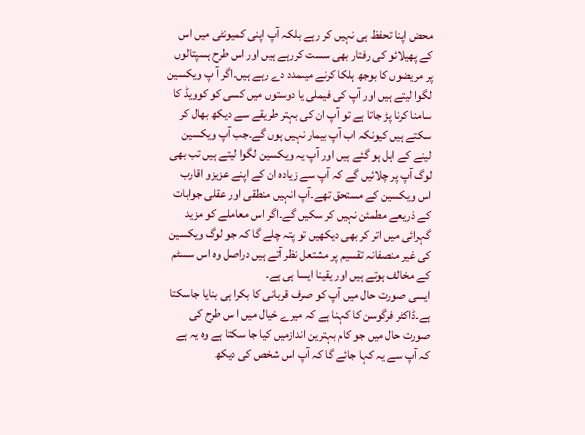محض اپنا تحفظ ہی نہیں کر رہے بلکہ آپ اپنی کمیونٹی میں اس کے پھیلائو کی رفتار بھی سست کررہے ہیں اور اس طرح ہسپتالوں پر مریضوں کا بوجھ ہلکا کرنے میںمدد دے رہے ہیں۔اگر آ پ ویکسین لگوا لیتے ہیں اور آپ کی فیملی یا دوستوں میں کسی کو کوویڈ کا سامنا کرنا پڑ جاتا ہے تو آپ ان کی بہتر طریقے سے دیکھ بھال کر سکتے ہیں کیونکہ اب آپ بیمار نہیں ہوں گے۔جب آپ ویکسین لینے کے اہل ہو گئے ہیں اور آپ یہ ویکسین لگوا لیتے ہیں تب بھی لوگ آپ پر چلائیں گے کہ آپ سے زیادہ ان کے اپنے عزیزو اقارب اس ویکسین کے مستحق تھے۔آپ انہیں منطقی اور عقلی جوابات کے ذریعے مطمئن نہیں کر سکیں گے۔اگر اس معاملے کو مزید گہرائی میں اتر کر بھی دیکھیں تو پتہ چلے گا کہ جو لوگ ویکسین کی غیر منصفانہ تقسیم پر مشتعل نظر آتے ہیں دراصل وہ اس سسٹم کے مخالف ہوتے ہیں اور یقینا ایسا ہی ہے۔
ایسی صورت حال میں آپ کو صرف قربانی کا بکرا ہی بنایا جاسکتا ہے۔ڈاکٹر فرگوسن کا کہنا ہے کہ میرے خیال میں ا س طرح کی صورت حال میں جو کام بہترین اندازمیں کیا جا سکتا ہے وہ یہ ہے کہ آپ سے یہ کہا جائے گا کہ آپ اس شخص کی دیکھ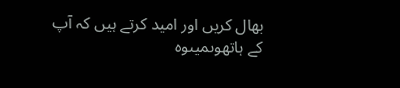بھال کریں اور امید کرتے ہیں کہ آپ کے ہاتھوںمیںوہ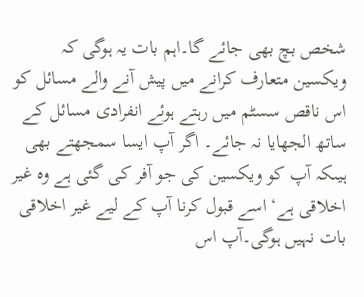شخص بچ بھی جائے گا۔اہم بات یہ ہوگی کہ ویکسین متعارف کرانے میں پیش آنے والے مسائل کو اس ناقص سسٹم میں رہتے ہوئے انفرادی مسائل کے ساتھ الجھایا نہ جائے۔ اگر آپ ایسا سمجھتے بھی ہیںکہ آپ کو ویکسین کی جو آفر کی گئی ہے وہ غیر اخلاقی ہے‘ اسے قبول کرنا آپ کے لیے غیر اخلاقی بات نہیں ہوگی۔آپ اس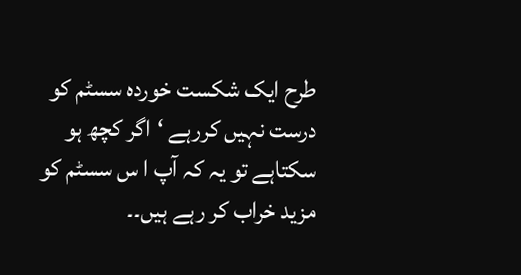طرح ایک شکست خوردہ سسٹم کو درست نہیں کررہے ‘اگر کچھ ہو سکتاہے تو یہ کہ آپ ا س سسٹم کو مزید خراب کر رہے ہیں۔۔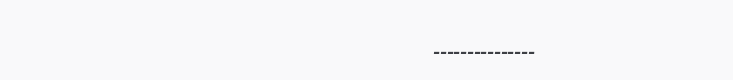۔۔۔۔۔۔۔۔۔۔۔۔۔۔۔